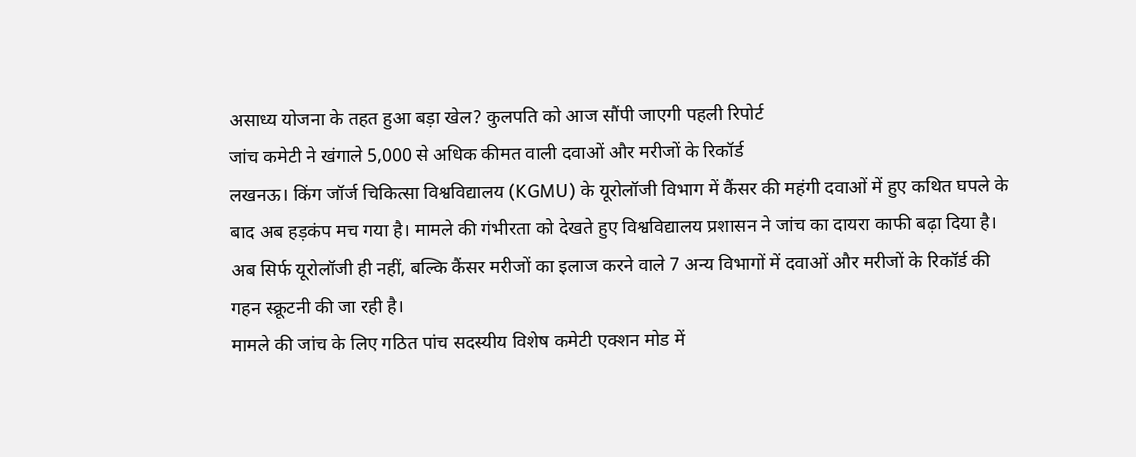असाध्य योजना के तहत हुआ बड़ा खेल? कुलपति को आज सौंपी जाएगी पहली रिपोर्ट
जांच कमेटी ने खंगाले 5,000 से अधिक कीमत वाली दवाओं और मरीजों के रिकॉर्ड
लखनऊ। किंग जॉर्ज चिकित्सा विश्वविद्यालय (KGMU) के यूरोलॉजी विभाग में कैंसर की महंगी दवाओं में हुए कथित घपले के बाद अब हड़कंप मच गया है। मामले की गंभीरता को देखते हुए विश्वविद्यालय प्रशासन ने जांच का दायरा काफी बढ़ा दिया है। अब सिर्फ यूरोलॉजी ही नहीं, बल्कि कैंसर मरीजों का इलाज करने वाले 7 अन्य विभागों में दवाओं और मरीजों के रिकॉर्ड की गहन स्क्रूटनी की जा रही है।
मामले की जांच के लिए गठित पांच सदस्यीय विशेष कमेटी एक्शन मोड में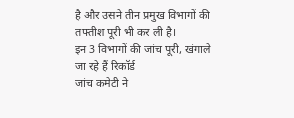है और उसने तीन प्रमुख विभागों की तफ्तीश पूरी भी कर ली है।
इन 3 विभागों की जांच पूरी, खंगाले जा रहे हैं रिकॉर्ड
जांच कमेटी ने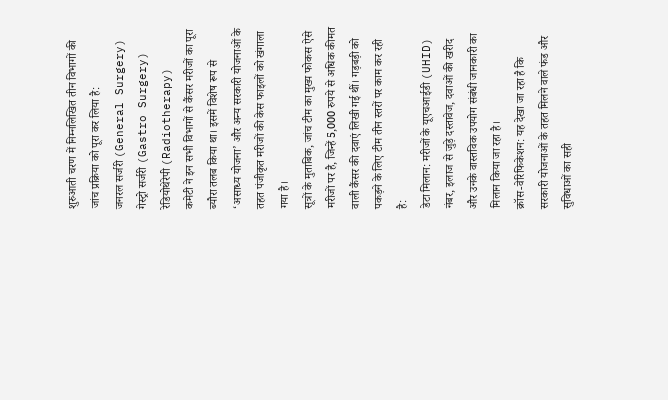शुरुआती चरण में निम्नलिखित तीन विभागों की जांच प्रक्रिया को पूरा कर लिया है:
जनरल सर्जरी (General Surgery)
गेस्ट्रो सर्जरी (Gastro Surgery)
रेडियोथेरेपी (Radiotherapy)
कमेटी ने इन सभी विभागों से कैंसर मरीजों का पूरा ब्यौरा तलब किया था। इसमें विशेष रूप से ‘असाध्य योजना’ और अन्य सरकारी योजनाओं के तहत पंजीकृत मरीजों की केस फाइलों को खंगाला गया है।
सूत्रों के मुताबिक, जांच टीम का मुख्य फोकस ऐसे मरीजों पर है, जिन्हें 5,000 रुपये से अधिक कीमत वाली कैंसर की दवाएं लिखी गई थीं। गड़बड़ी को पकड़ने के लिए टीम तीन स्तरों पर काम कर रही है:
डेटा मिलान: मरीजों के यूएचआईडी (UHID) नंबर, इलाज से जुड़े दस्तावेज, दवाओं की खरीद और उनके वास्तविक उपयोग संबंधी जानकारी का मिलान किया जा रहा है।
क्रॉस-वेरिफिकेशन: यह देखा जा रहा है कि सरकारी योजनाओं के तहत मिलने वाले फंड और सुविधाओं का सही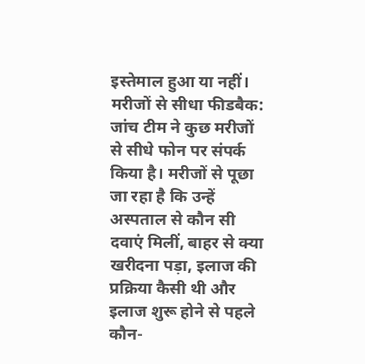इस्तेमाल हुआ या नहीं।
मरीजों से सीधा फीडबैक: जांच टीम ने कुछ मरीजों से सीधे फोन पर संपर्क किया है। मरीजों से पूछा जा रहा है कि उन्हें अस्पताल से कौन सी दवाएं मिलीं, बाहर से क्या खरीदना पड़ा, इलाज की प्रक्रिया कैसी थी और इलाज शुरू होने से पहले कौन-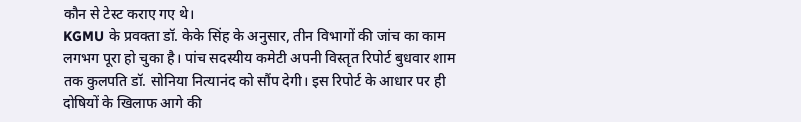कौन से टेस्ट कराए गए थे।
KGMU के प्रवक्ता डॉ. केके सिंह के अनुसार, तीन विभागों की जांच का काम लगभग पूरा हो चुका है। पांच सदस्यीय कमेटी अपनी विस्तृत रिपोर्ट बुधवार शाम तक कुलपति डॉ. सोनिया नित्यानंद को सौंप देगी। इस रिपोर्ट के आधार पर ही दोषियों के खिलाफ आगे की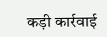कड़ी कार्रवाई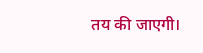तय की जाएगी।